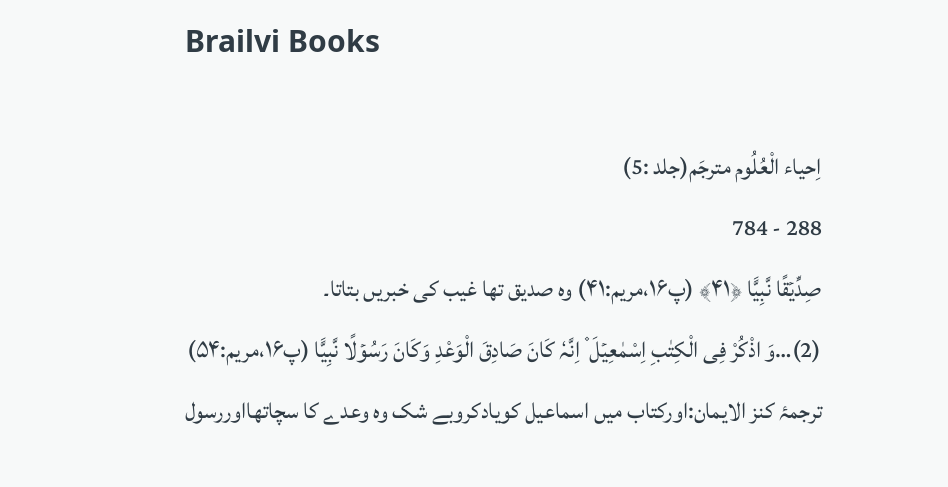Brailvi Books

اِحیاء الْعُلُوم مترجَم(جلد :5)
288 - 784
صِدِّیۡقًا نَّبِیًّا ﴿۴۱﴾ (پ۱۶،مریم:۴۱) وہ صدیق تھا غیب کی خبریں بتاتا۔
(2)…وَ اذْکُرْ فِی الْکِتٰبِ اِسْمٰعِیۡلَ ۫ اِنَّہٗ کَانَ صَادِقَ الْوَعْدِ وَکَانَ رَسُوۡلًا نَّبِیًّا (پ۱۶،مریم:۵۴)
ترجمۂ کنز الایمان:اورکتاب میں اسماعیل کویادکروبے شک وہ وعدے کا سچاتھااوررسول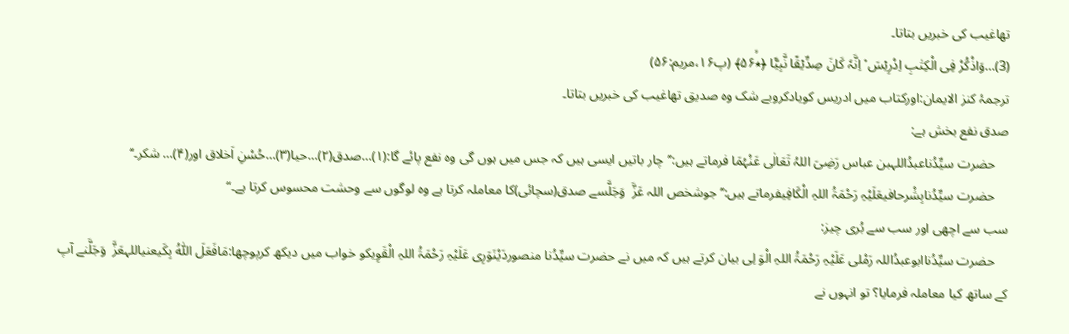تھاغیب کی خبریں بتاتا۔
(3)…وَاذْکُرْ فِی الْکِتٰبِ اِدْرِیۡسَ ۫ اِنَّہٗ کَانَ صِدِّیۡقًا نَّبِیًّا ﴿٭ۙ۵۶﴾ (پ۱۶،مریم:۵۶)
ترجمۂ کنز الایمان:اورکتاب میں ادریس کویادکروبے شک وہ صدیق تھاغیب کی خبریں بتاتا۔
صدق نفع بخش ہے:
    حضرت سیِّدُناعبدُاللہبن عباس رَضِیَ اللہُ تَعَالٰی عَنْہُمَا فرماتے ہیں:’’چار باتیں ایسی ہیں کہ جس میں ہوں گی وہ نفع پائے گا:(۱)…صدق(۲)…حیا(۳)…حُسْنِ اَخلاق اور(۴)… شکر۔‘‘
    حضرت سیِّدُنابِشْرحافیعَلَیْہِ رَحْمَۃُ اللہِ الْکَافِیفرماتے ہیں:’’جوشخص اللہ عَزَّ  وَجَلَّسے صدق(سچائی)کا معاملہ کرتا ہے وہ لوگوں سے وحشت محسوس کرتا ہے۔“
سب سے اچھی اور سب سے بُری چیز:
    حضرت سیِّدُناابوعبدُاللہ رَمْلی عَلَیْہِ رَحْمَۃُ اللہِ الْوَ لِی بیان کرتے ہیں کہ میں نے حضرت سیِّدُنا منصوردَیْنَوَرِی عَلَیْہِ رَحْمَۃُ اللہِ الْقَوِیکو خواب میں دیکھ کرپوچھا:مَافَعَلَ اللّٰہُ بِکَیعنیاللہعَزَّ  وَجَلَّنے آپ کے ساتھ کیا معاملہ فرمایا؟ تو انہوں نے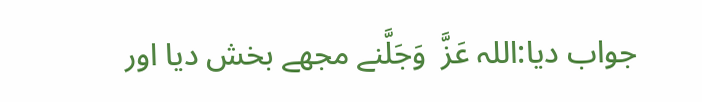جواب دیا:اللہ عَزَّ  وَجَلَّنے مجھے بخش دیا اور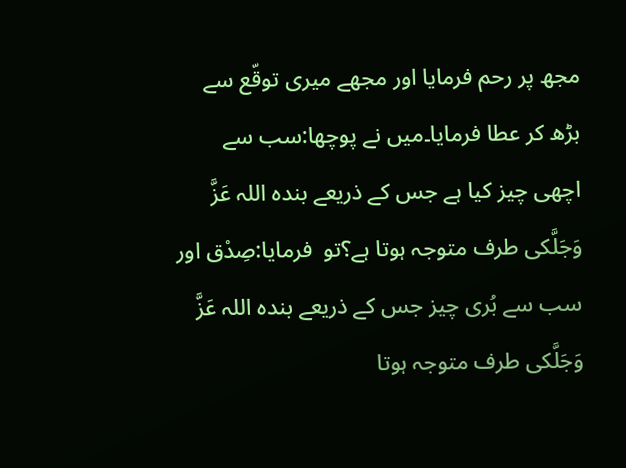مجھ پر رحم فرمایا اور مجھے میری توقّع سے بڑھ کر عطا فرمایا۔میں نے پوچھا:سب سے اچھی چیز کیا ہے جس کے ذریعے بندہ اللہ عَزَّ  وَجَلَّکی طرف متوجہ ہوتا ہے؟تو  فرمایا:صِدْق اور سب سے بُری چیز جس کے ذریعے بندہ اللہ عَزَّ  وَجَلَّکی طرف متوجہ ہوتا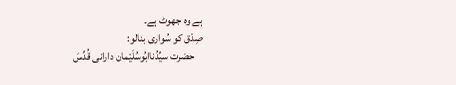ہے وہ جھوٹ ہے۔
صِدْق کو سُواری بنالو:
    حضرت سیِّدُناابُوسُلَیْمان دارانی قُدِّسَ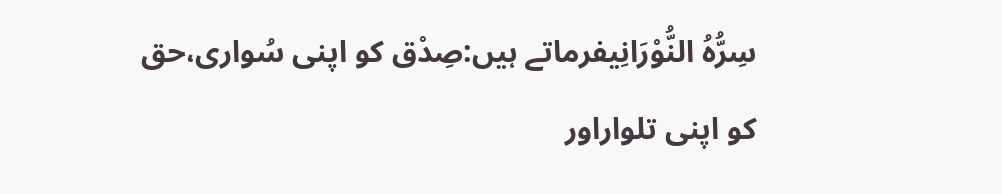سِرُّہُ النُّوْرَانِیفرماتے ہیں:صِدْق کو اپنی سُواری،حق کو اپنی تلواراور